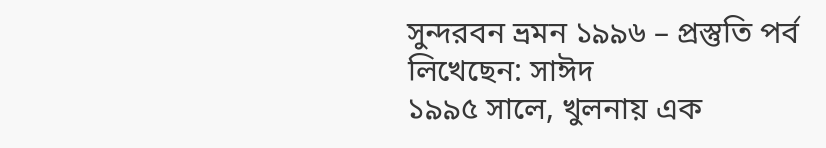সুন্দরবন ভ্রমন ১৯৯৬ – প্রস্তুতি পর্ব
লিখেছেন: সাঈদ
১৯৯৫ সালে, খুলনায় এক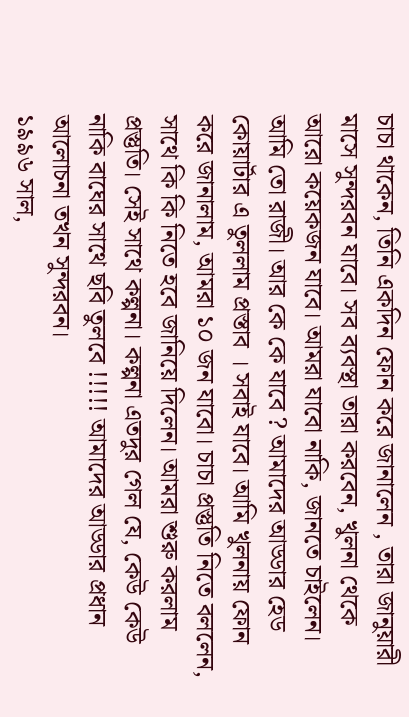চাচা থাকেন, তিনি একদিন ফোন করে জানালেন , তারা জানুয়ারী মাসে সুন্দরবন যাবে। সব ব্যবস্থা তারা করবেন, খুলনা থেকে আরো কয়েকজন যাবে। আমরা যাবো নাকি, জানতে চাইলেন। আমি তো রাজী। আর কে কে যাবে ? আমাদের আড্ডার হেড কোয়ার্টার এ তুললাম প্রস্তাব । সবাই যাবে। আমি খুলনায় ফোন করে জানালাম, আমরা ১০ জন যাবো। চাচা প্রস্তুতি নিতে বললেন, সাথে কি কি নিতে হবে জানিয়ে দিলেন। আমরা শুরু করলাম প্রস্তুতি। সেই সাথে কল্পনা। কল্পনা এতদুর গেল যে, কেউ কেউ নাকি বাঘের সাথে ছবি তুলবে !!!!! আমাদের আড্ডার প্রধান আলোচনা তখন সুন্দরবন।
১৯৯৬ সাল,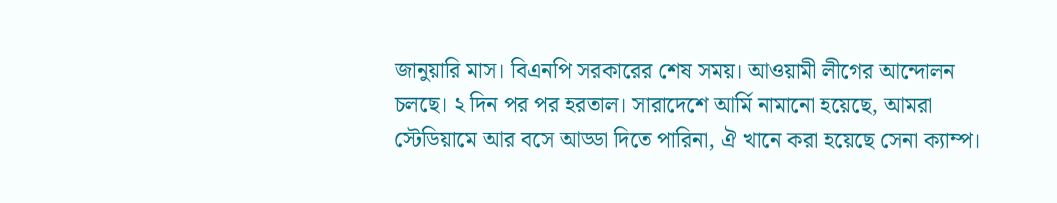জানুয়ারি মাস। বিএনপি সরকারের শেষ সময়। আওয়ামী লীগের আন্দোলন চলছে। ২ দিন পর পর হরতাল। সারাদেশে আর্মি নামানো হয়েছে, আমরা স্টেডিয়ামে আর বসে আড্ডা দিতে পারিনা, ঐ খানে করা হয়েছে সেনা ক্যাম্প।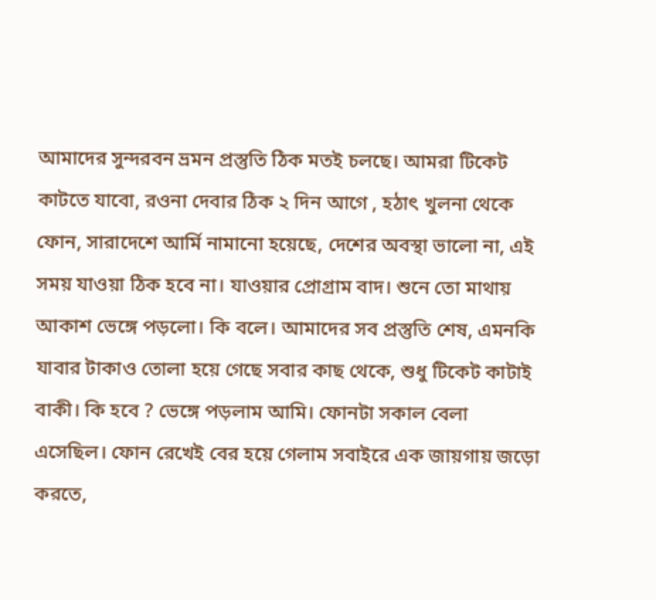আমাদের সুন্দরবন ভ্রমন প্রস্তুতি ঠিক মতই চলছে। আমরা টিকেট কাটতে যাবো, রওনা দেবার ঠিক ২ দিন আগে , হঠাৎ খুলনা থেকে ফোন, সারাদেশে আর্মি নামানো হয়েছে, দেশের অবস্থা ভালো না, এই সময় যাওয়া ঠিক হবে না। যাওয়ার প্রোগ্রাম বাদ। শুনে তো মাথায় আকাশ ভেঙ্গে পড়লো। কি বলে। আমাদের সব প্রস্তুতি শেষ, এমনকি যাবার টাকাও তোলা হয়ে গেছে সবার কাছ থেকে, শুধু টিকেট কাটাই বাকী। কি হবে ? ভেঙ্গে পড়লাম আমি। ফোনটা সকাল বেলা এসেছিল। ফোন রেখেই বের হয়ে গেলাম সবাইরে এক জায়গায় জড়ো করতে,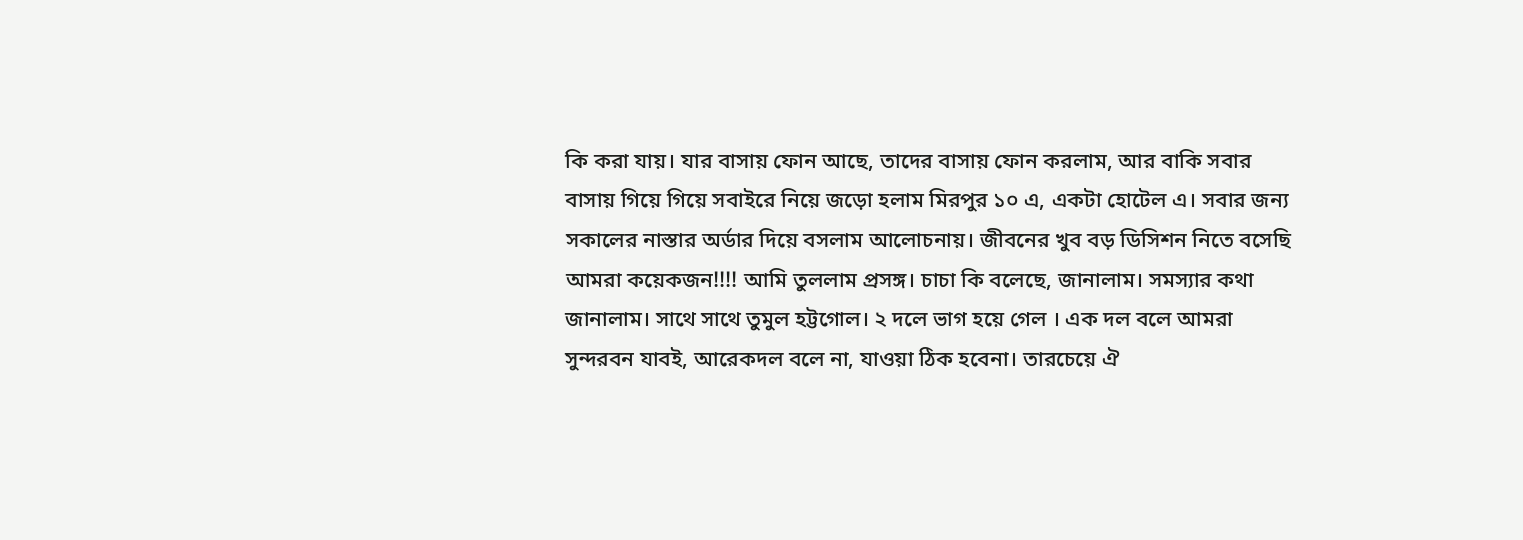কি করা যায়। যার বাসায় ফোন আছে, তাদের বাসায় ফোন করলাম, আর বাকি সবার বাসায় গিয়ে গিয়ে সবাইরে নিয়ে জড়ো হলাম মিরপুর ১০ এ, একটা হোটেল এ। সবার জন্য সকালের নাস্তার অর্ডার দিয়ে বসলাম আলোচনায়। জীবনের খুব বড় ডিসিশন নিতে বসেছি আমরা কয়েকজন!!!! আমি তুললাম প্রসঙ্গ। চাচা কি বলেছে, জানালাম। সমস্যার কথা জানালাম। সাথে সাথে তুমুল হট্টগোল। ২ দলে ভাগ হয়ে গেল । এক দল বলে আমরা সুন্দরবন যাবই, আরেকদল বলে না, যাওয়া ঠিক হবেনা। তারচেয়ে ঐ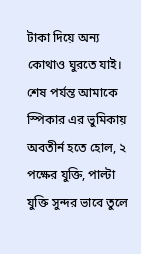টাকা দিয়ে অন্য কোথাও ঘুরতে যাই। শেষ পর্যন্ত আমাকে স্পিকার এর ভুমিকায় অবতীর্ন হতে হোল, ২ পক্ষের যুক্তি, পাল্টা যুক্তি সুন্দর ভাবে তুলে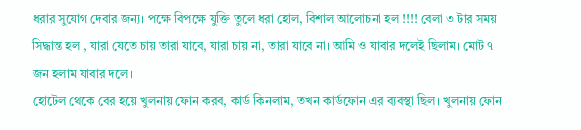ধরার সুযোগ দেবার জন্য। পক্ষে বিপক্ষে যুক্তি তুলে ধরা হোল, বিশাল আলোচনা হল !!!! বেলা ৩ টার সময় সিদ্ধান্ত হল , যারা যেতে চায় তারা যাবে, যারা চায় না, তারা যাবে না। আমি ও যাবার দলেই ছিলাম। মোট ৭ জন হলাম যাবার দলে।
হোটেল থেকে বের হয়ে খুলনায় ফোন করব, কার্ড কিনলাম, তখন কার্ডফোন এর ব্যবস্থা ছিল। খুলনায় ফোন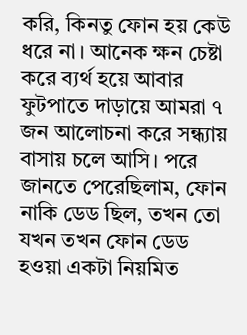করি, কিনতু ফোন হয় কেউ ধরে না। আনেক ক্ষন চেষ্টা করে ব্যর্থ হয়ে আবার ফুটপাতে দাড়ায়ে আমরা ৭ জন আলোচনা করে সন্ধ্যায় বাসায় চলে আসি। পরে জানতে পেরেছিলাম, ফোন নাকি ডেড ছিল, তখন তো যখন তখন ফোন ডেড হওয়া একটা নিয়মিত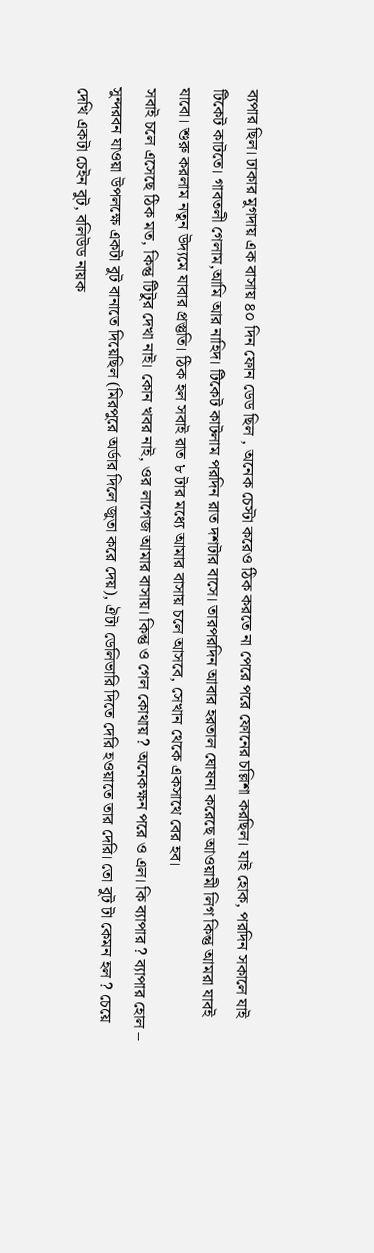ব্যপার ছিল। ঢাকার মুগদায় এক বাসায় ৪০ দিন ফোন ডেড ছিল , অনেক চেস্টা করেও ঠিক করতে না পেরে পরে ফোনের চল্লিশা করছিল। যাই হোক, পরদিন সকালে যাই টিকেট কাটতে। গাবতলী গেলাম,আমি আর নাহিদ। টিকেট কাটলাম পরদিন রাত দশটার বাসে। তারপরদিন আবার হরতাল ঘোষনা করেছে আওয়ামী লিগ কিন্তু আমরা যাবই যাবো। শুরু করলাম নতুন উদ্যমে যাবার প্রস্তুতি। ঠিক হল সবাই রাত ৮ টার মধ্যে আমার বাসায় চলে আসবে, সেখান থেকে একসাথে বের হব।
সবাই চলে এসেছে ঠিক মত, কিন্তু টিটুর দেখা নাই। কোন খবর নাই, ওর লাগেজ আমার বাসায়। কিন্তু ও গেল কোথায় ? অনেকক্ষন পরে ও এল। কি ব্যাপার ? ব্যাপার হোল – সুন্দরবন যাওয়া উপলক্ষে একটা বুট বানাতে দিয়েছিল (মিরপুরে অর্ডার দিলে জুতা করে দেয়), ঐটা ডেলিভারি দিতে দেরি হওয়াতে তার দেরি। তো বুট টা কেমন হল ? চেয়ে দেখি একটা চেইন বুট, বলিউড নায়ক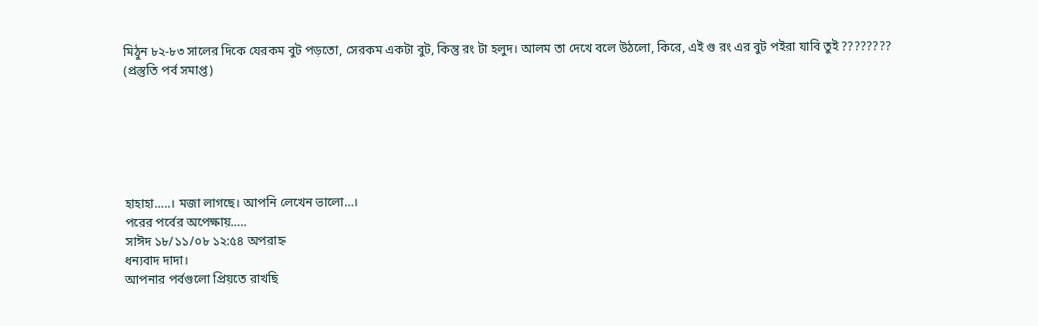মিঠুন ৮২-৮৩ সালের দিকে যেরকম বুট পড়তো, সেরকম একটা বুট, কিন্তু রং টা হলুদ। আলম তা দেখে বলে উঠলো, কিরে, এই গু রং এর বুট পইরা যাবি তুই ????????
(প্রস্তুতি পর্ব সমাপ্ত)






হাহাহা…..। মজা লাগছে। আপনি লেখেন ভালো…।
পরের পর্বের অপেক্ষায়…..
সাঈদ ১৮/১১/০৮ ১২:৫৪ অপরাহ্ন
ধন্যবাদ দাদা।
আপনার পর্বগুলো প্রিয়তে রাখছি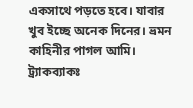একসাথে পড়তে হবে। যাবার খুব ইচ্ছে অনেক দিনের। ভ্রমন কাহিনীর পাগল আমি।
ট্র্যাকব্যাকঃ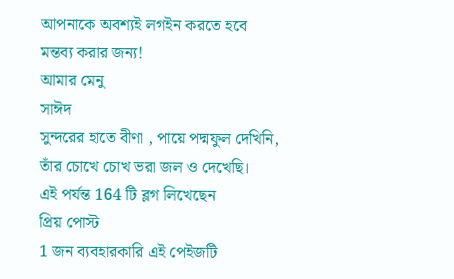আপনাকে অবশ্যই লগইন করতে হবে মন্তব্য করার জন্য!
আমার মেনু
সাঈদ
সুন্দরের হাতে বীণা , পায়ে পদ্মফুল দেখিনি, তাঁর চোখে চোখ ভরা জল ও দেখেছি।
এই পর্যন্ত 164 টি ব্লগ লিখেছেন
প্রিয় পোস্ট
1 জন ব্যবহারকারি এই পেইজটি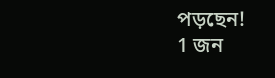পড়ছেন!
1 জন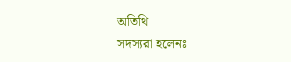অতিথি
সদস্যরা হলেনঃ